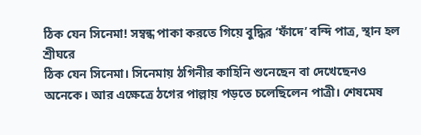ঠিক যেন সিনেমা! সম্বন্ধ পাকা করতে গিয়ে বুদ্ধির ‘ফাঁদে’ বন্দি পাত্র, স্থান হল শ্রীঘরে
ঠিক যেন সিনেমা। সিনেমায় ঠগিনীর কাহিনি শুনেছেন বা দেখেছেনও অনেকে। আর এক্ষেত্রে ঠগের পাল্লায় পড়তে চলেছিলেন পাত্রী। শেষমেষ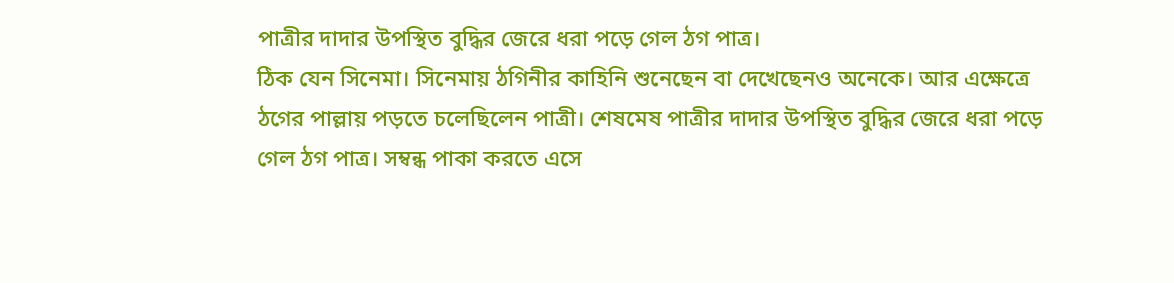পাত্রীর দাদার উপস্থিত বুদ্ধির জেরে ধরা পড়ে গেল ঠগ পাত্র।
ঠিক যেন সিনেমা। সিনেমায় ঠগিনীর কাহিনি শুনেছেন বা দেখেছেনও অনেকে। আর এক্ষেত্রে ঠগের পাল্লায় পড়তে চলেছিলেন পাত্রী। শেষমেষ পাত্রীর দাদার উপস্থিত বুদ্ধির জেরে ধরা পড়ে গেল ঠগ পাত্র। সম্বন্ধ পাকা করতে এসে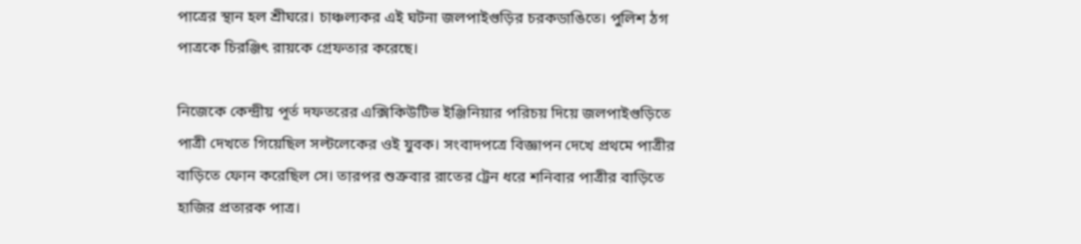পাত্রের স্থান হল শ্রীঘরে। চাঞ্চল্যকর এই ঘটনা জলপাইগুড়ির চরকডাঙিতে। পুলিশ ঠগ পাত্রকে চিরঞ্জিৎ রায়কে গ্রেফতার করেছে।

নিজেকে কেন্দ্রীয় পূর্ত দফতরের এক্সিকিউটিভ ইঞ্জিনিয়ার পরিচয় দিয়ে জলপাইগুড়িতে পাত্রী দেখতে গিয়েছিল সল্টলেকের ওই যুবক। সংবাদপত্রে বিজ্ঞাপন দেখে প্রথমে পাত্রীর বাড়িতে ফোন করেছিল সে। তারপর শুক্রবার রাতের ট্রেন ধরে শনিবার পাত্রীর বাড়িতে হাজির প্রতারক পাত্র।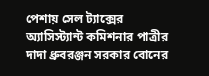পেশায় সেল ট্যাক্সের অ্যাসিস্ট্যান্ট কমিশনার পাত্রীর দাদা ধ্রুবরঞ্জন সরকার বোনের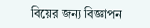বিয়ের জন্য বিজ্ঞাপন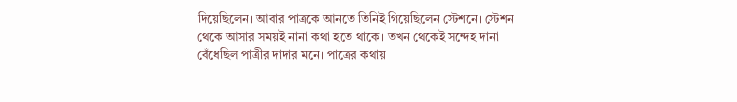দিয়েছিলেন। আবার পাত্রকে আনতে তিনিই গিয়েছিলেন স্টেশনে। স্টেশন থেকে আসার সময়ই নানা কথা হতে থাকে। তখন থেকেই সন্দেহ দানা বেঁধেছিল পাত্রীর দাদার মনে। পাত্রের কথায়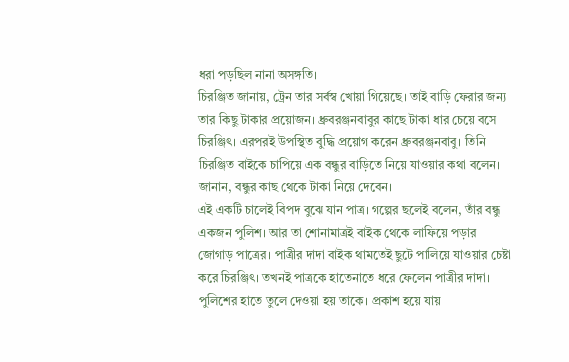ধরা পড়ছিল নানা অসঙ্গতি।
চিরঞ্জিত জানায়, ট্রেন তার সর্বস্ব খোয়া গিয়েছে। তাই বাড়ি ফেরার জন্য তার কিছু টাকার প্রয়োজন। ধ্রুবরঞ্জনবাবুর কাছে টাকা ধার চেয়ে বসে চিরঞ্জিৎ। এরপরই উপস্থিত বুদ্ধি প্রয়োগ করেন ধ্রুবরঞ্জনবাবু। তিনি চিরঞ্জিত বাইকে চাপিয়ে এক বন্ধুর বাড়িতে নিয়ে যাওয়ার কথা বলেন। জানান, বন্ধুর কাছ থেকে টাকা নিয়ে দেবেন।
এই একটি চালেই বিপদ বুঝে যান পাত্র। গল্পের ছলেই বলেন, তাঁর বন্ধু একজন পুলিশ। আর তা শোনামাত্রই বাইক থেকে লাফিয়ে পড়ার জোগাড় পাত্রের। পাত্রীর দাদা বাইক থামতেই ছুটে পালিয়ে যাওয়ার চেষ্টা করে চিরঞ্জিৎ। তখনই পাত্রকে হাতেনাতে ধরে ফেলেন পাত্রীর দাদা। পুলিশের হাতে তুলে দেওয়া হয় তাকে। প্রকাশ হয়ে যায়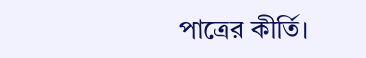পাত্রের কীর্তি।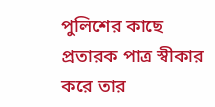পুলিশের কাছে প্রতারক পাত্র স্বীকার করে তার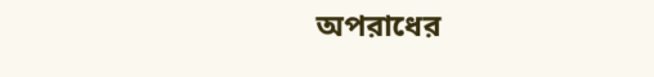অপরাধের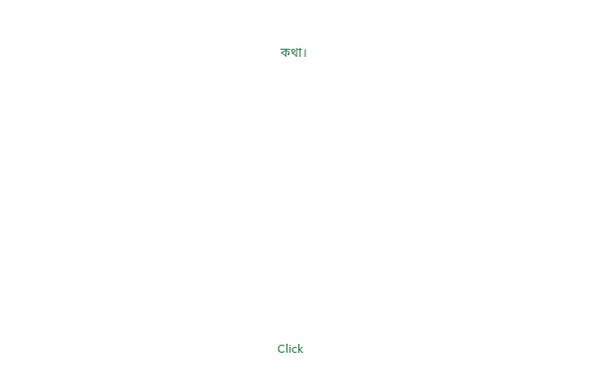কথা।












Click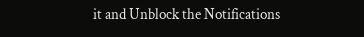it and Unblock the Notifications